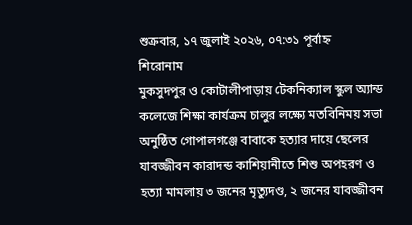শুক্রবার, ১৭ জুলাই ২০২৬, ০৭:৩১ পূর্বাহ্ন
শিরোনাম
মুকসুদপুর ও কোটালীপাড়ায় টেকনিক্যাল স্কুল অ্যান্ড কলেজে শিক্ষা কার্যক্রম চালুর লক্ষ্যে মতবিনিময় সভা অনুষ্ঠিত গোপালগঞ্জে বাবাকে হত্যার দায়ে ছেলের যাবজ্জীবন কারাদন্ড কাশিয়ানীতে শিশু অপহরণ ও হত্যা মামলায় ৩ জনের মৃত্যুদণ্ড, ২ জনের যাবজ্জীবন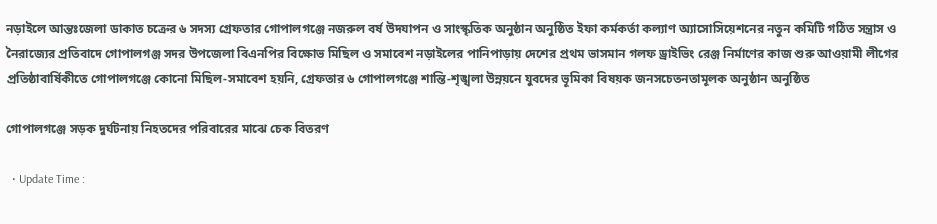নড়াইলে আন্তঃজেলা ডাকাত চক্রের ৬ সদস্য গ্রেফতার গোপালগঞ্জে নজরুল বর্ষ উদযাপন ও সাংস্কৃতিক অনুষ্ঠান অনুষ্ঠিত ইফা কর্মকর্তা কল্যাণ অ্যাসোসিয়েশনের নতুন কমিটি গঠিত সন্ত্রাস ও নৈরাজ্যের প্রতিবাদে গোপালগঞ্জ সদর উপজেলা বিএনপির বিক্ষোভ মিছিল ও সমাবেশ নড়াইলের পানিপাড়ায় দেশের প্রথম ভাসমান গলফ ড্রাইভিং রেঞ্জ নির্মাণের কাজ শুরু আওয়ামী লীগের প্রতিষ্ঠাবার্ষিকীতে গোপালগঞ্জে কোনো মিছিল-সমাবেশ হয়নি, গ্রেফতার ৬ গোপালগঞ্জে শান্তি-শৃঙ্খলা উন্নয়নে যুবদের ভূমিকা বিষয়ক জনসচেতনতামূলক অনুষ্ঠান অনুষ্ঠিত

গোপালগঞ্জে সড়ক দুর্ঘটনায় নিহতদের পরিবারের মাঝে চেক বিতরণ

  • Update Time :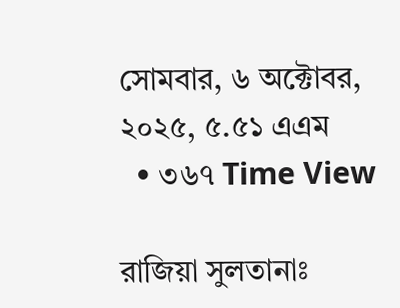সোমবার, ৬ অক্টোবর, ২০২৫, ৫.৫১ এএম
  • ৩৬৭ Time View

রাজিয়া সুলতানাঃ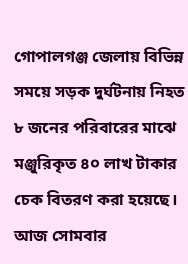গোপালগঞ্জ জেলায় বিভিন্ন সময়ে সড়ক দুর্ঘটনায় নিহত ৮ জনের পরিবারের মাঝে মঞ্জুরিকৃত ৪০ লাখ টাকার চেক বিতরণ করা হয়েছে। আজ সোমবার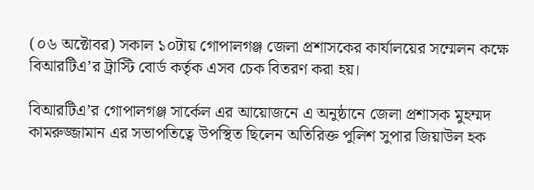(০৬ অক্টোবর) সকাল ১০টায় গোপালগঞ্জ জেলা প্রশাসকের কার্যালয়ের সম্মেলন কক্ষে বিআরটিএ’র ট্রাস্টি বোর্ড কর্তৃক এসব চেক বিতরণ করা হয়।

বিআরটিএ’র গোপালগঞ্জ সার্কেল এর আয়োজনে এ অনুষ্ঠানে জেলা প্রশাসক মুহম্মদ কামরুজ্জামান এর সভাপতিত্বে উপস্থিত ছিলেন অতিরিক্ত পুলিশ সুপার জিয়াউল হক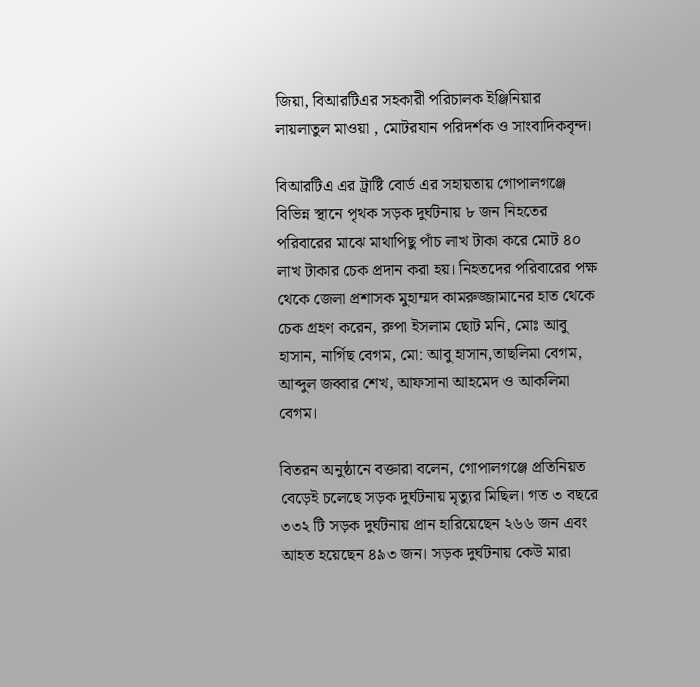জিয়া, বিআরটিএর সহকারী পরিচালক ইঞ্জিনিয়ার লায়লাতুল মাওয়া , মোটরযান পরিদর্শক ও সাংবাদিকবৃন্দ।

বিআরটিএ এর ট্রাষ্টি বোর্ড এর সহায়তায় গোপালগঞ্জে বিভিন্ন স্থানে পৃথক সড়ক দুর্ঘটনায় ৮ জন নিহতের পরিবারের মাঝে মাথাপিছু পাঁচ লাখ টাকা করে মোট ৪০ লাখ টাকার চেক প্রদান করা হয়। নিহতদের পরিবারের পক্ষ থেকে জেলা প্রশাসক মুহাম্মদ কামরুজ্জামানের হাত থেকে চেক গ্রহণ করেন, রুপা ইসলাম ছোট মনি, মোঃ আবু হাসান, নার্গিছ বেগম, মো: আবু হাসান,তাছলিমা বেগম, আব্দুল জব্বার শেখ, আফসানা আহমেদ ও আকলিমা বেগম।

বিতরন অনুষ্ঠানে বক্তারা বলেন, গোপালগঞ্জে প্রতিনিয়ত বেড়েই চলেছে সড়ক দুর্ঘটনায় মৃত্যুর মিছিল। গত ৩ বছরে ৩৩২ টি সড়ক দুর্ঘটনায় প্রান হারিয়েছেন ২৬৬ জন এবং আহত হয়েছেন ৪৯৩ জন। সড়ক দুর্ঘটনায় কেউ মারা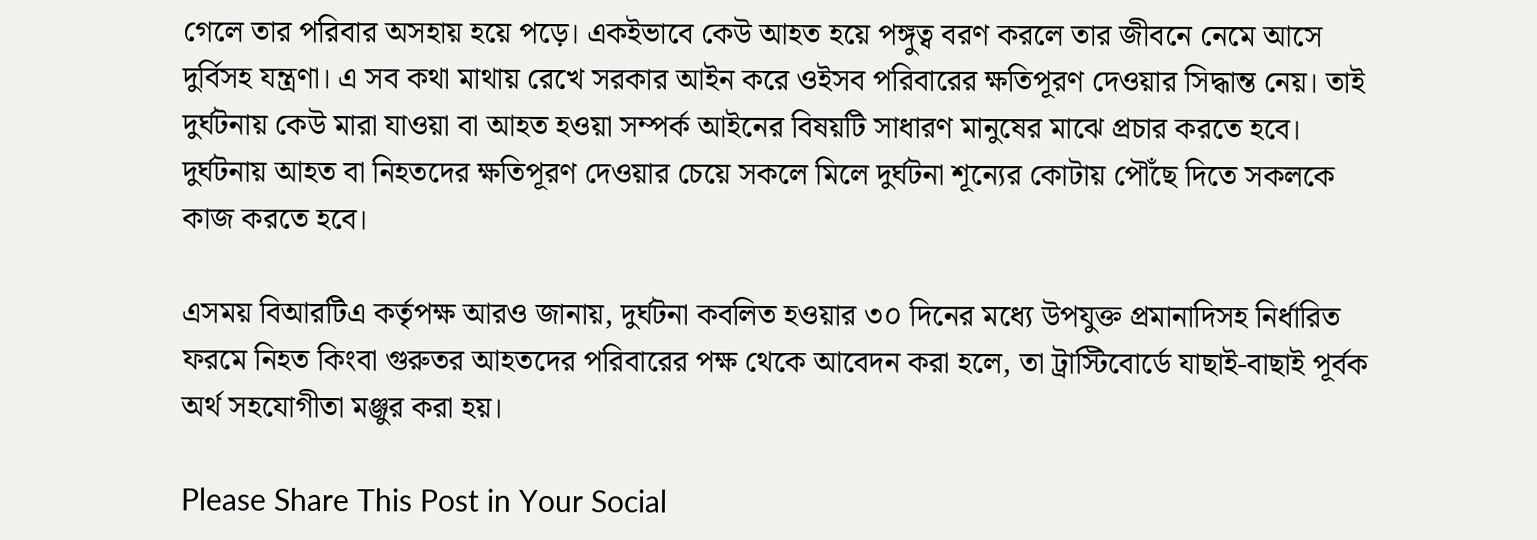গেলে তার পরিবার অসহায় হয়ে পড়ে। একইভাবে কেউ আহত হয়ে পঙ্গুত্ব বরণ করলে তার জীবনে নেমে আসে দুর্বিসহ যন্ত্রণা। এ সব কথা মাথায় রেখে সরকার আইন করে ওইসব পরিবারের ক্ষতিপূরণ দেওয়ার সিদ্ধান্ত নেয়। তাই দুর্ঘটনায় কেউ মারা যাওয়া বা আহত হওয়া সম্পর্ক আইনের বিষয়টি সাধারণ মানুষের মাঝে প্রচার করতে হবে। দুর্ঘটনায় আহত বা নিহতদের ক্ষতিপূরণ দেওয়ার চেয়ে সকলে মিলে দুর্ঘটনা শূন্যের কোটায় পৌঁছে দিতে সকলকে কাজ করতে হবে।

এসময় বিআরটিএ কর্তৃপক্ষ আরও জানায়, দুর্ঘটনা কবলিত হওয়ার ৩০ দিনের মধ্যে উপযুক্ত প্রমানাদিসহ নির্ধারিত ফরমে নিহত কিংবা গুরুতর আহতদের পরিবারের পক্ষ থেকে আবেদন করা হলে, তা ট্রাস্টিবোর্ডে যাছাই-বাছাই পূর্বক অর্থ সহযোগীতা মঞ্জুর করা হয়।

Please Share This Post in Your Social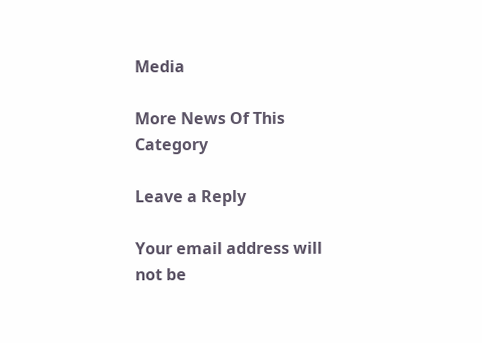Media

More News Of This Category

Leave a Reply

Your email address will not be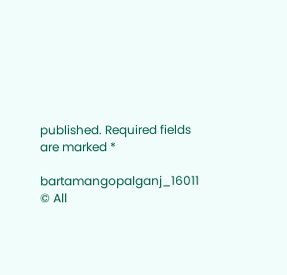published. Required fields are marked *

bartamangopalganj_16011
© All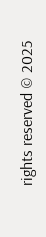rights reserved © 2025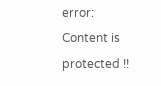error: Content is protected !!